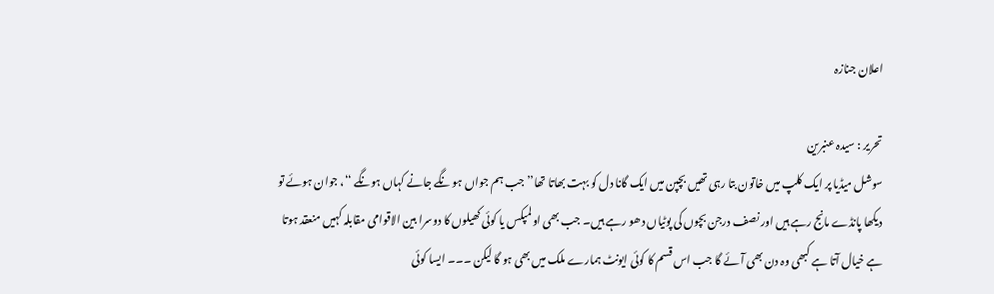اعلان جنازہ

تحریر : سیدہ عنبرین
سوشل میڈیا پر ایک کلپ میں خاتون بتا رہی تھیں بچپن میں ایک گانا دل کو بہت بھاتا تھا’’ جب ہم جواں ہو نگے جانے کہاں ہونگے ‘‘، جوان ہوئے تو دیکھا پانڈے مانج رہے ہیں اور نصف درجن بچوں کی پوٹیاں دھو رہے ہیں۔ جب بھی اولمپکس یا کوئی کھیلوں کا دوسرا بین الاقوامی مقابلہ کہیں منعقد ہوتا ہے خیال آتا ہے کبھی وہ دن بھی آئے گا جب اس قسم کا کوئی ایونٹ ہمارے ملک میں بھی ہو گا لیکن ۔۔۔ ایسا کوئی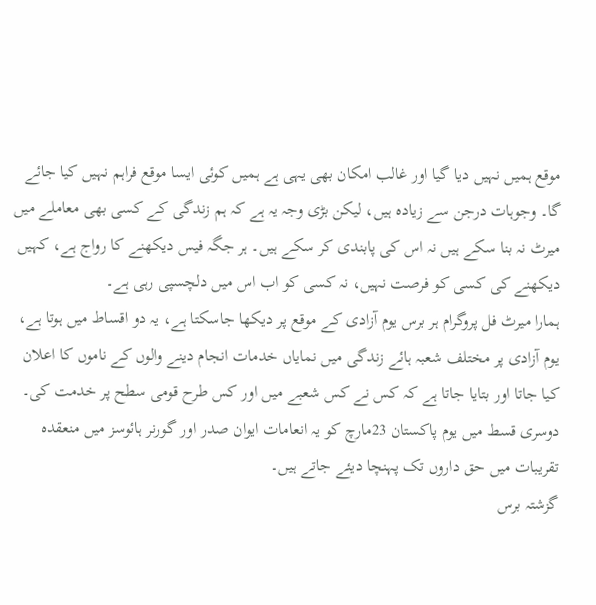موقع ہمیں نہیں دیا گیا اور غالب امکان بھی یہی ہے ہمیں کوئی ایسا موقع فراہم نہیں کیا جائے گا۔ وجوہات درجن سے زیادہ ہیں، لیکن بڑی وجہ یہ ہے کہ ہم زندگی کے کسی بھی معاملے میں میرٹ نہ بنا سکے ہیں نہ اس کی پابندی کر سکے ہیں۔ ہر جگہ فیس دیکھنے کا رواج ہے، کہیں دیکھنے کی کسی کو فرصت نہیں، نہ کسی کو اب اس میں دلچسپی رہی ہے۔
ہمارا میرٹ فل پروگرام ہر برس یوم آزادی کے موقع پر دیکھا جاسکتا ہے، یہ دو اقساط میں ہوتا ہے، یوم آزادی پر مختلف شعبہ ہائے زندگی میں نمایاں خدمات انجام دینے والوں کے ناموں کا اعلان کیا جاتا اور بتایا جاتا ہے کہ کس نے کس شعبے میں اور کس طرح قومی سطح پر خدمت کی۔ دوسری قسط میں یوم پاکستان 23مارچ کو یہ انعامات ایوان صدر اور گورنر ہائوسز میں منعقدہ تقریبات میں حق داروں تک پہنچا دیئے جاتے ہیں۔
گزشتہ برس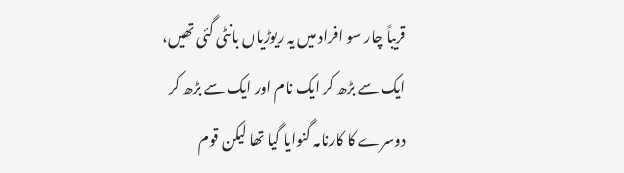قریباً چار سو افراد میں یہ ریوڑیاں بانٹی گئی تھیں، ایک سے بڑھ کر ایک نام اور ایک سے بڑھ کر دوسرے کا کارنامہ گنوایا گیا تھا لیکن قوم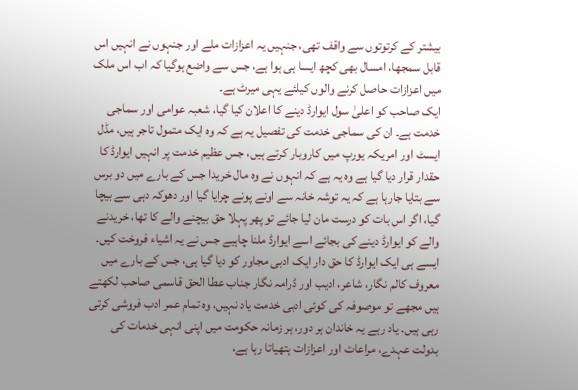بیشتر کے کرتوتوں سے واقف تھی، جنہیں یہ اعزازات ملے اور جنہوں نے انہیں اس قابل سمجھا، امسال بھی کچھ ایسا ہی ہوا ہے، جس سے واضع ہوگیا کہ اب اس ملک میں اعزازات حاصل کرنے والوں کیلئے یہی میرٹ ہے۔
ایک صاحب کو اعلیٰ سول ایوارڈ دینے کا اعلان کیا گیا، شعبہ عوامی اور سماجی خدمت ہے۔ ان کی سماجی خدمت کی تفصیل یہ ہے کہ وہ ایک متمول تاجر ہیں، مڈل ایسٹ اور امریکہ یورپ میں کاروبار کرتے ہیں، جس عظیم خدمت پر انہیں ایوارڈ کا حقدار قرار دیا گیا ہے وہ یہ ہے کہ انہوں نے وہ مال خریدا جس کے بارے میں دو برس سے بتایا جارہا ہے کہ یہ توشہ خانہ سے اونے پونے چرایا گیا اور دھوکہ دہی سے بیچا گیا، اگر اس بات کو درست مان لیا جائے تو پھر پہلا حق بیچنے والے کا تھا، خریدنے والے کو ایوارڈ دینے کی بجائے اسے ایوارڈ ملنا چاہیے جس نے یہ اشیاء فروخت کیں۔ ایسے ہی ایک ایوارڈ کا حق دار ایک ادبی مجاور کو دیا گیا ہی، جس کے بارے میں معروف کالم نگار، شاعر، ادیب اور ڈرامہ نگار جناب عطا الحق قاسمی صاحب لکھتے ہیں مجھے تو موصوفہ کی کوئی ادبی خدمت یاد نہیں، وہ تمام عمر ادب فروشی کرتی رہی ہیں۔ یاد رہے یہ خاندان ہر دور، ہر زمانہ حکومت میں اپنی انہی خدمات کی بدولت عہدے، مراعات اور اعزازات ہتھیاتا رہا ہے،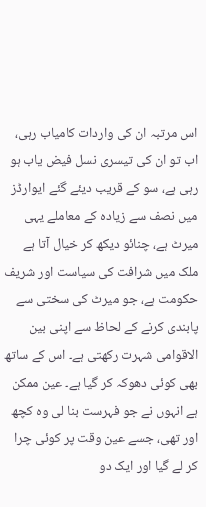اس مرتبہ ان کی واردات کامیاب رہی، اب تو ان کی تیسری نسل فیض یاب ہو رہی ہے، سو کے قریب دیئے گئے ایوارڈز میں نصف سے زیادہ کے معاملے یہی میرٹ ہے، چنائو دیکھ کر خیال آتا ہے ملک میں شرافت کی سیاست اور شریف حکومت ہے، جو میرٹ کی سختی سے پابندی کرنے کے لحاظ سے اپنی بین الاقوامی شہرت رکھتی ہے۔ اس کے ساتھ بھی کوئی دھوکہ کر گیا ہے۔ عین ممکن ہے انہوں نے جو فہرست بنا لی وہ کچھ اور تھی، جسے عین وقت پر کوئی چرا کر لے گیا اور ایک دو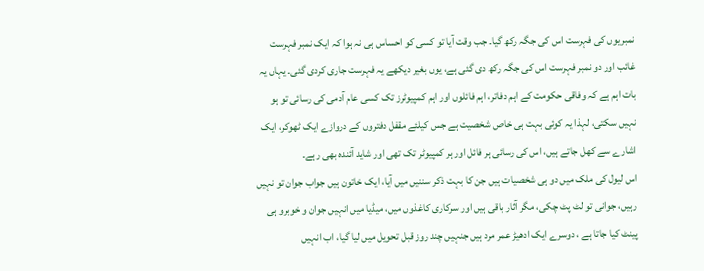نمبریوں کی فہرست اس کی جگہ رکھ گیا۔ جب وقت آیا تو کسی کو احساس ہی نہ ہوا کہ ایک نمبر فہرست غائب اور دو نمبر فہرست اس کی جگہ رکھ دی گئی ہے، یوں بغیر دیکھے یہ فہرست جاری کردی گئی۔ یہاں یہ بات اہم ہے کہ وفاقی حکومت کے اہم دفاتر، اہم فائلوں اور اہم کمپیوٹرز تک کسی عام آدمی کی رسائی تو ہو نہیں سکتی، لہذا یہ کوئی بہت ہی خاص شخصیت ہے جس کیلئے مقفل دفتروں کے دروازے ایک ٹھوکر، ایک اشارے سے کھل جاتے ہیں، اس کی رسائی ہر فائل اور ہر کمپیوٹر تک تھی اور شاید آئندہ بھی رہے۔
اس لیول کی ملک میں دو ہی شخصیات ہیں جن کا بہت ذکر سننیں میں آیا، ایک خاتون ہیں جواب جوان تو نہیں رہیں، جوانی تو لٹ پٹ چکی، مگر آثار باقی ہیں اور سرکاری کاغذوں میں، میڈیا میں انہیں جوان و خوبرو ہی پینٹ کیا جاتا ہے ، دوسرے ایک ادھیڑ عمر مرد ہیں جنہیں چند روز قبل تحویل میں لیا گیا، اب انہیں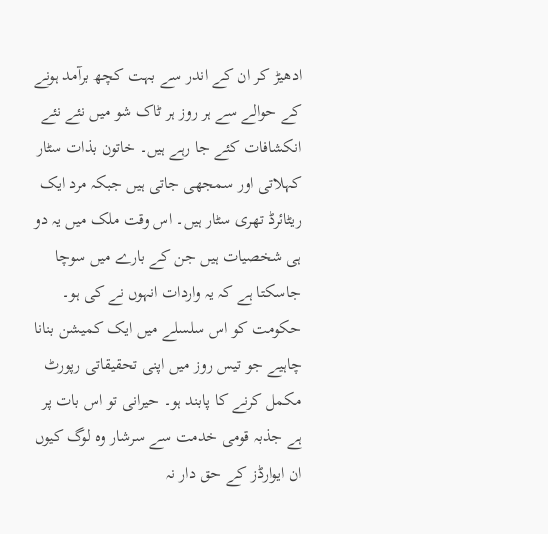ادھیڑ کر ان کے اندر سے بہت کچھ برآمد ہونے کے حوالے سے ہر روز ہر ٹاک شو میں نئے نئے انکشافات کئے جا رہے ہیں۔ خاتون بذات سٹار کہلاتی اور سمجھی جاتی ہیں جبکہ مرد ایک ریٹائرڈ تھری سٹار ہیں۔ اس وقت ملک میں یہ دو ہی شخصیات ہیں جن کے بارے میں سوچا جاسکتا ہے کہ یہ واردات انہوں نے کی ہو۔ حکومت کو اس سلسلے میں ایک کمیشن بنانا چاہیے جو تیس روز میں اپنی تحقیقاتی رپورٹ مکمل کرنے کا پابند ہو۔ حیرانی تو اس بات پر ہے جذبہ قومی خدمت سے سرشار وہ لوگ کیوں ان ایوارڈز کے حق دار نہ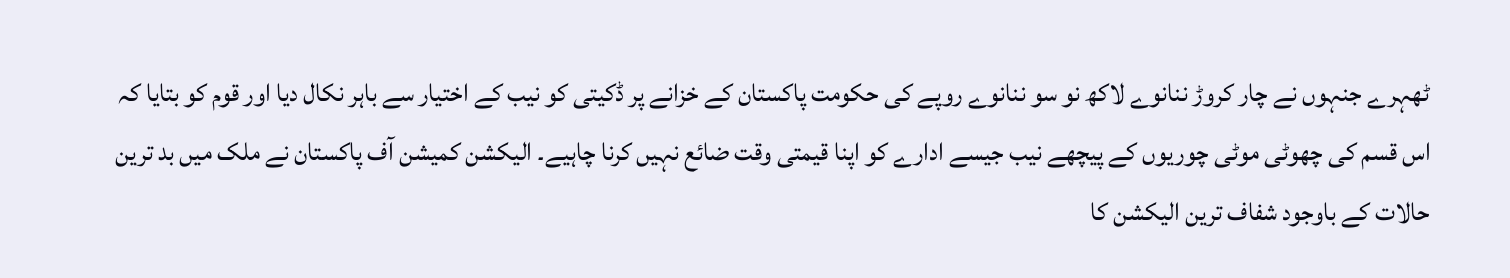ٹھہرے جنہوں نے چار کروڑ ننانوے لاکھ نو سو ننانوے روپے کی حکومت پاکستان کے خزانے پر ڈکیتی کو نیب کے اختیار سے باہر نکال دیا اور قوم کو بتایا کہ اس قسم کی چھوٹی موٹی چوریوں کے پیچھے نیب جیسے ادارے کو اپنا قیمتی وقت ضائع نہیں کرنا چاہیے۔ الیکشن کمیشن آف پاکستان نے ملک میں بد ترین حالات کے باوجود شفاف ترین الیکشن کا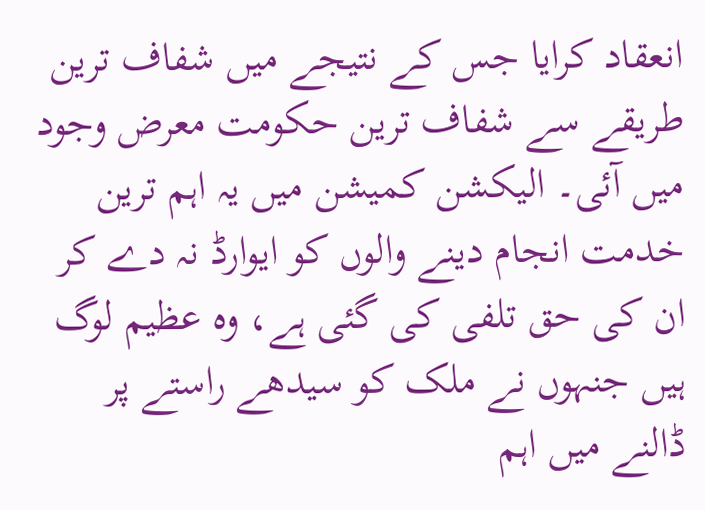انعقاد کرایا جس کے نتیجے میں شفاف ترین طریقے سے شفاف ترین حکومت معرض وجود میں آئی۔ الیکشن کمیشن میں یہ اہم ترین خدمت انجام دینے والوں کو ایوارڈ نہ دے کر ان کی حق تلفی کی گئی ہے، وہ عظیم لوگ ہیں جنہوں نے ملک کو سیدھے راستے پر ڈالنے میں اہم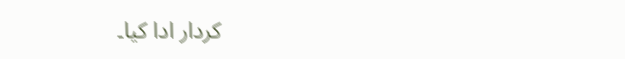کردار ادا کیا۔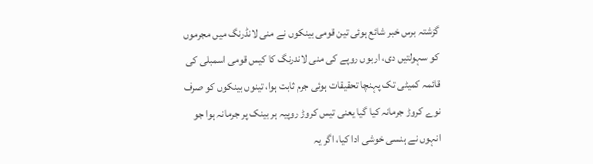گزشتہ برس خبر شائع ہوئی تین قومی بینکوں نے منی لانڈرنگ میں مجرموں کو سہولتیں دی، اربوں روپے کی منی لاندرنگ کا کیس قومی اسمبلی کی قائمہ کمیٹی تک پہنچا تحقیقات ہوئی جرم ثابت ہوا، تینوں بینکوں کو صرف نوے کروڑ جرمانہ کیا گیا یعنی تیس کروڑ روپیہ ہر بینک پر جرمانہ ہوا جو انہوں نے ہنسی خوشی ادا کیا، اگر یہ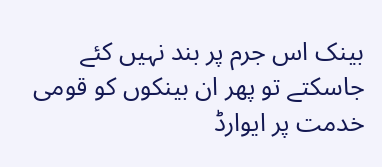بینک اس جرم پر بند نہیں کئے جاسکتے تو پھر ان بینکوں کو قومی خدمت پر ایوارڈ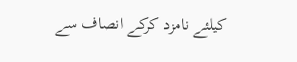کیلئے نامزد کرکے انصاف سے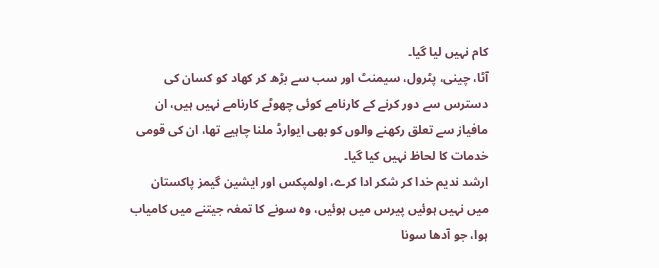کام نہیں لیا گیا۔
آٹا، چینی، پٹرول، سیمنٹ اور سب سے بڑھ کر کھاد کو کسان کی دسترس سے دور کرنے کے کارنامے کوئی چھوٹے کارنامے نہیں ہیں، ان مافیاز سے تعلق رکھنے والوں کو بھی ایوارڈ ملنا چاہیے تھا، ان کی قومی خدمات کا لحاظ نہیں کیا گیا۔
ارشد ندیم خدا کر شکر ادا کرے، اولمپکس اور ایشین گیمز پاکستان میں نہیں ہوئیں پیرس میں ہوئیں، وہ سونے کا تمغہ جیتنے میں کامیاب ہوا، جو آدھا سونا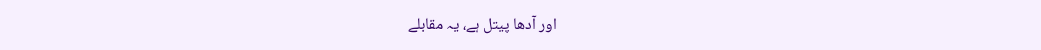اور آدھا پیتل ہے، یہ مقابلے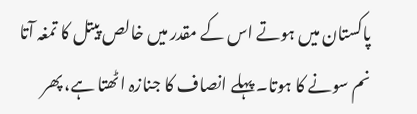پاکستان میں ہوتے اس کے مقدر میں خالص پیتل کا تمغہ آتا نم سونے کا ہوتا۔ پہلے انصاف کا جنازہ اٹھتا ہے، پھر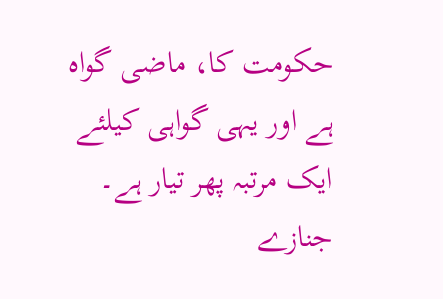حکومت کا، ماضی گواہ ہے اور یہی گواہی کیلئے ایک مرتبہ پھر تیار ہے۔ جنازے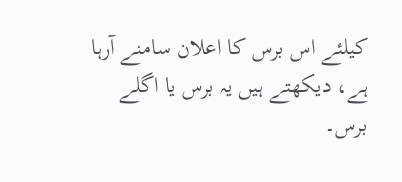کیلئے اس برس کا اعلان سامنے آرہا ہے، دیکھتے ہیں یہ برس یا اگلے برس۔